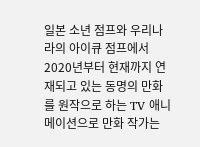일본 소년 점프와 우리나라의 아이큐 점프에서 2020년부터 현재까지 연재되고 있는 동명의 만화를 원작으로 하는 TV 애니메이션으로 만화 작가는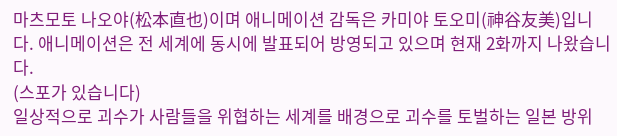마츠모토 나오야(松本直也)이며 애니메이션 감독은 카미야 토오미(神谷友美)입니다. 애니메이션은 전 세계에 동시에 발표되어 방영되고 있으며 현재 2화까지 나왔습니다.
(스포가 있습니다)
일상적으로 괴수가 사람들을 위협하는 세계를 배경으로 괴수를 토벌하는 일본 방위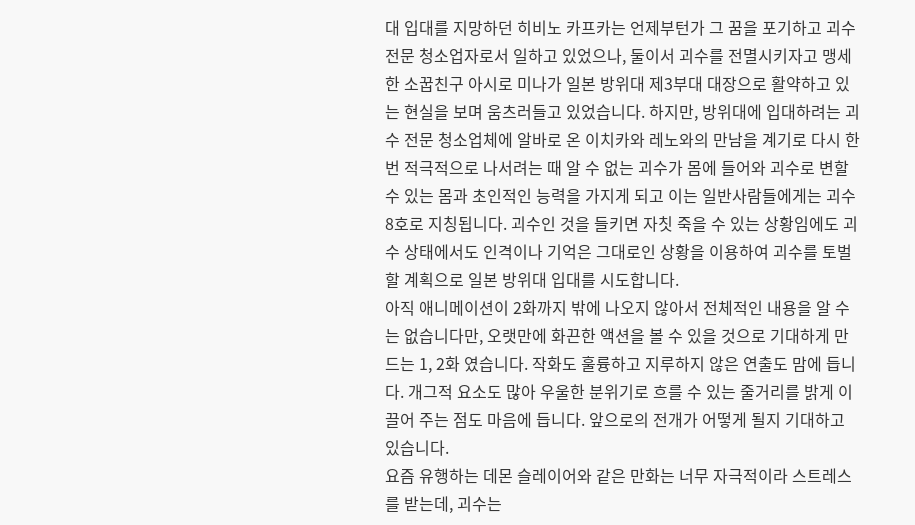대 입대를 지망하던 히비노 카프카는 언제부턴가 그 꿈을 포기하고 괴수 전문 청소업자로서 일하고 있었으나, 둘이서 괴수를 전멸시키자고 맹세한 소꿉친구 아시로 미나가 일본 방위대 제3부대 대장으로 활약하고 있는 현실을 보며 움츠러들고 있었습니다. 하지만, 방위대에 입대하려는 괴수 전문 청소업체에 알바로 온 이치카와 레노와의 만남을 계기로 다시 한번 적극적으로 나서려는 때 알 수 없는 괴수가 몸에 들어와 괴수로 변할 수 있는 몸과 초인적인 능력을 가지게 되고 이는 일반사람들에게는 괴수 8호로 지칭됩니다. 괴수인 것을 들키면 자칫 죽을 수 있는 상황임에도 괴수 상태에서도 인격이나 기억은 그대로인 상황을 이용하여 괴수를 토벌할 계획으로 일본 방위대 입대를 시도합니다.
아직 애니메이션이 2화까지 밖에 나오지 않아서 전체적인 내용을 알 수는 없습니다만, 오랫만에 화끈한 액션을 볼 수 있을 것으로 기대하게 만드는 1, 2화 였습니다. 작화도 훌륭하고 지루하지 않은 연출도 맘에 듭니다. 개그적 요소도 많아 우울한 분위기로 흐를 수 있는 줄거리를 밝게 이끌어 주는 점도 마음에 듭니다. 앞으로의 전개가 어떻게 될지 기대하고 있습니다.
요즘 유행하는 데몬 슬레이어와 같은 만화는 너무 자극적이라 스트레스를 받는데, 괴수는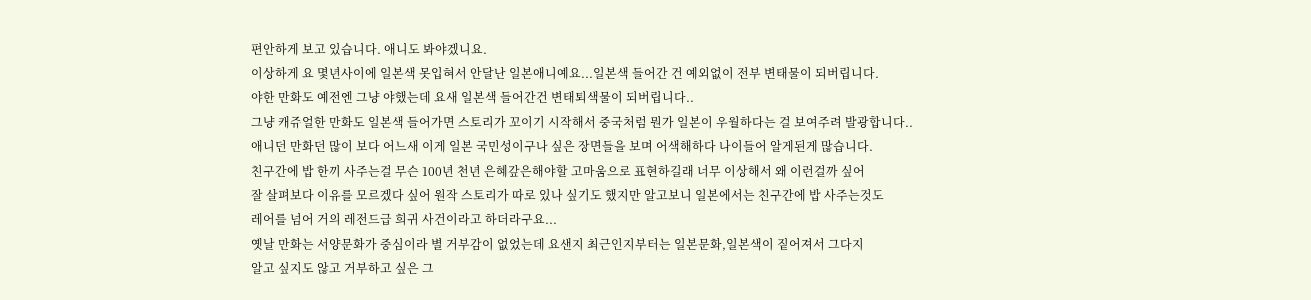편안하게 보고 있습니다. 애니도 봐야겠니요.
이상하게 요 몇년사이에 일본색 못입혀서 안달난 일본애니예요...일본색 들어간 건 예외없이 전부 변태물이 되버립니다.
야한 만화도 예전엔 그냥 야했는데 요새 일본색 들어간건 변태퇴색물이 되버립니다..
그냥 캐쥬얼한 만화도 일본색 들어가면 스토리가 꼬이기 시작해서 중국처럼 뭔가 일본이 우월하다는 걸 보여주려 발광합니다..
애니던 만화던 많이 보다 어느새 이게 일본 국민성이구나 싶은 장면들을 보며 어색해하다 나이들어 알게된게 많습니다.
친구간에 밥 한끼 사주는걸 무슨 100년 천년 은혜갚은해야할 고마움으로 표현하길래 너무 이상해서 왜 이런걸까 싶어
잘 살펴보다 이유를 모르겠다 싶어 원작 스토리가 따로 있나 싶기도 했지만 알고보니 일본에서는 친구간에 밥 사주는것도
레어를 넘어 거의 레전드급 희귀 사건이라고 하더라구요...
옛날 만화는 서양문화가 중심이라 별 거부감이 없었는데 요샌지 최근인지부터는 일본문화,일본색이 짙어져서 그다지
알고 싶지도 않고 거부하고 싶은 그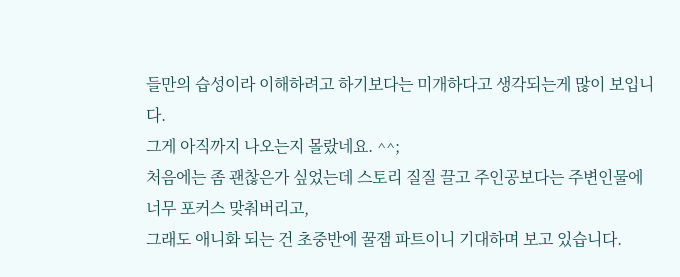들만의 습성이라 이해하려고 하기보다는 미개하다고 생각되는게 많이 보입니다.
그게 아직까지 나오는지 몰랐네요. ^^;
처음에는 좀 괜찮은가 싶었는데 스토리 질질 끌고 주인공보다는 주변인물에 너무 포커스 맞춰버리고,
그래도 애니화 되는 건 초중반에 꿀잼 파트이니 기대하며 보고 있습니다.